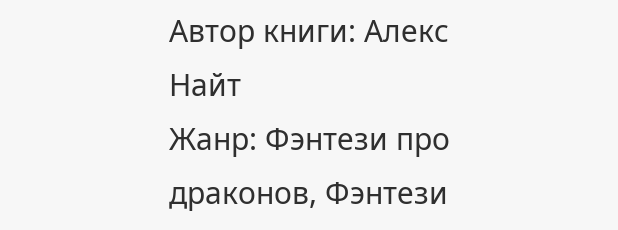Автор книги: Алекс Найт
Жанр: Фэнтези про драконов, Фэнтези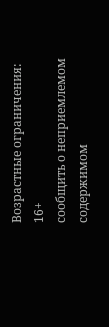Возрастные ограничения: 16+
сообщить о неприемлемом содержимом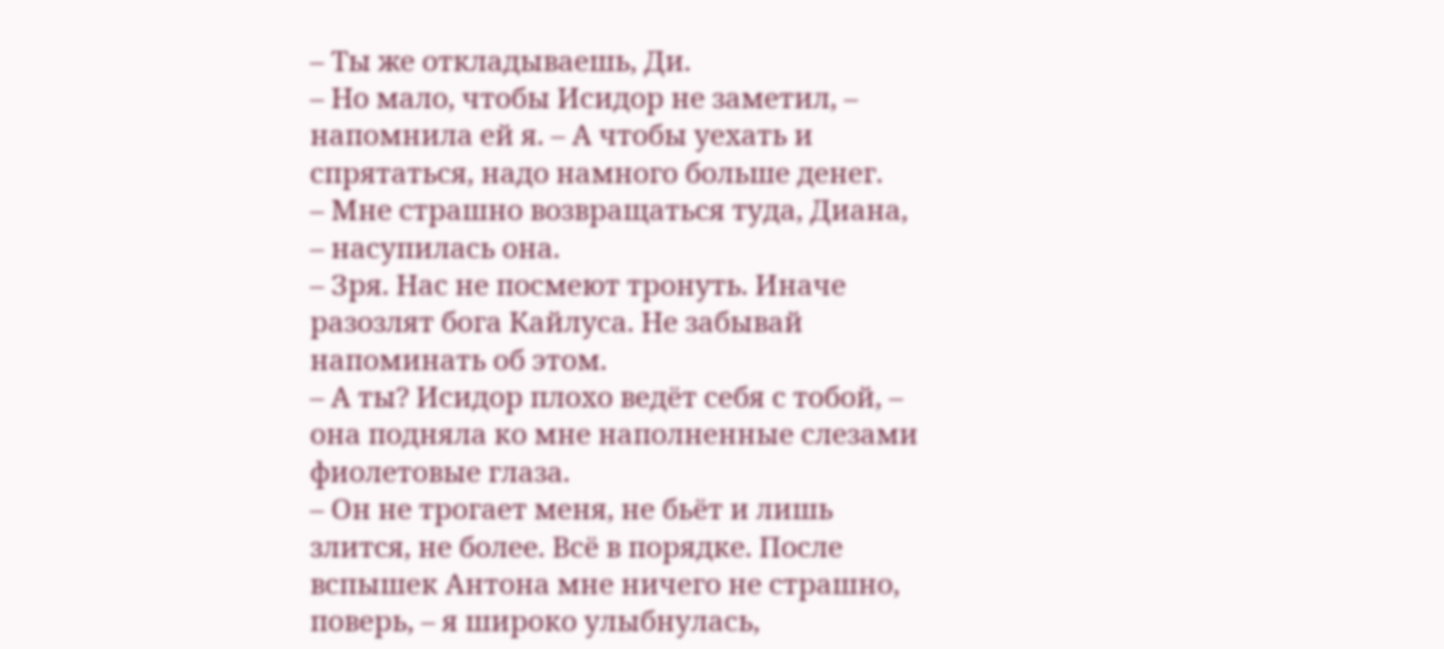– Ты же откладываешь, Ди.
– Но мало, чтобы Исидор не заметил, – напомнила ей я. – А чтобы уехать и спрятаться, надо намного больше денег.
– Мне страшно возвращаться туда, Диана, – насупилась она.
– Зря. Нас не посмеют тронуть. Иначе разозлят бога Кайлуса. Не забывай напоминать об этом.
– А ты? Исидор плохо ведёт себя с тобой, – она подняла ко мне наполненные слезами фиолетовые глаза.
– Он не трогает меня, не бьёт и лишь злится, не более. Всё в порядке. После вспышек Антона мне ничего не страшно, поверь, – я широко улыбнулась,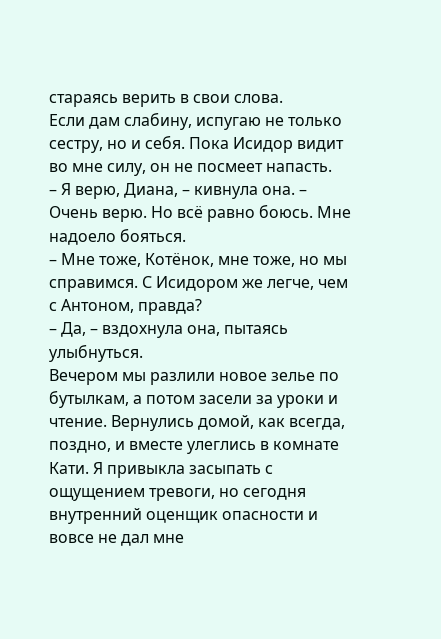стараясь верить в свои слова.
Если дам слабину, испугаю не только сестру, но и себя. Пока Исидор видит во мне силу, он не посмеет напасть.
– Я верю, Диана, – кивнула она. – Очень верю. Но всё равно боюсь. Мне надоело бояться.
– Мне тоже, Котёнок, мне тоже, но мы справимся. С Исидором же легче, чем с Антоном, правда?
– Да, – вздохнула она, пытаясь улыбнуться.
Вечером мы разлили новое зелье по бутылкам, а потом засели за уроки и чтение. Вернулись домой, как всегда, поздно, и вместе улеглись в комнате Кати. Я привыкла засыпать с ощущением тревоги, но сегодня внутренний оценщик опасности и вовсе не дал мне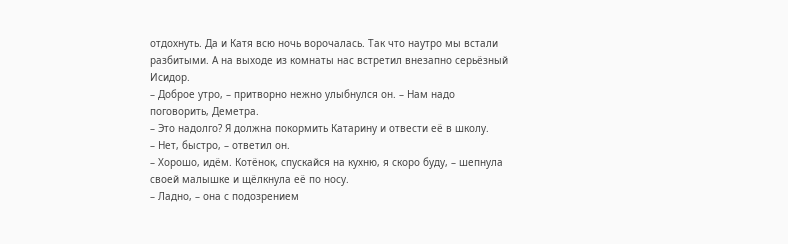отдохнуть. Да и Катя всю ночь ворочалась. Так что наутро мы встали разбитыми. А на выходе из комнаты нас встретил внезапно серьёзный Исидор.
– Доброе утро, – притворно нежно улыбнулся он. – Нам надо поговорить, Деметра.
– Это надолго? Я должна покормить Катарину и отвести её в школу.
– Нет, быстро, – ответил он.
– Хорошо, идём. Котёнок, спускайся на кухню, я скоро буду, – шепнула своей малышке и щёлкнула её по носу.
– Ладно, – она с подозрением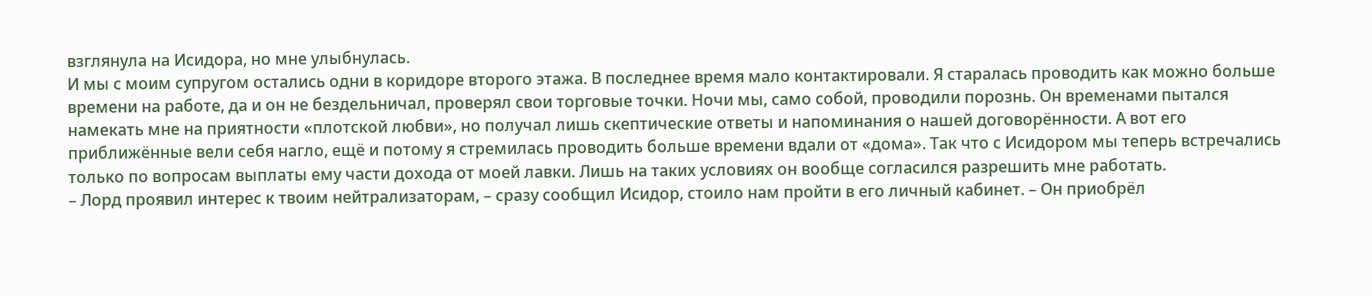взглянула на Исидора, но мне улыбнулась.
И мы с моим супругом остались одни в коридоре второго этажа. В последнее время мало контактировали. Я старалась проводить как можно больше времени на работе, да и он не бездельничал, проверял свои торговые точки. Ночи мы, само собой, проводили порознь. Он временами пытался намекать мне на приятности «плотской любви», но получал лишь скептические ответы и напоминания о нашей договорённости. А вот его приближённые вели себя нагло, ещё и потому я стремилась проводить больше времени вдали от «дома». Так что с Исидором мы теперь встречались только по вопросам выплаты ему части дохода от моей лавки. Лишь на таких условиях он вообще согласился разрешить мне работать.
– Лорд проявил интерес к твоим нейтрализаторам, – сразу сообщил Исидор, стоило нам пройти в его личный кабинет. – Он приобрёл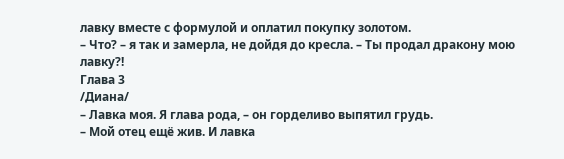лавку вместе с формулой и оплатил покупку золотом.
– Что? – я так и замерла, не дойдя до кресла. – Ты продал дракону мою лавку?!
Глава 3
/Диана/
– Лавка моя. Я глава рода, – он горделиво выпятил грудь.
– Мой отец ещё жив. И лавка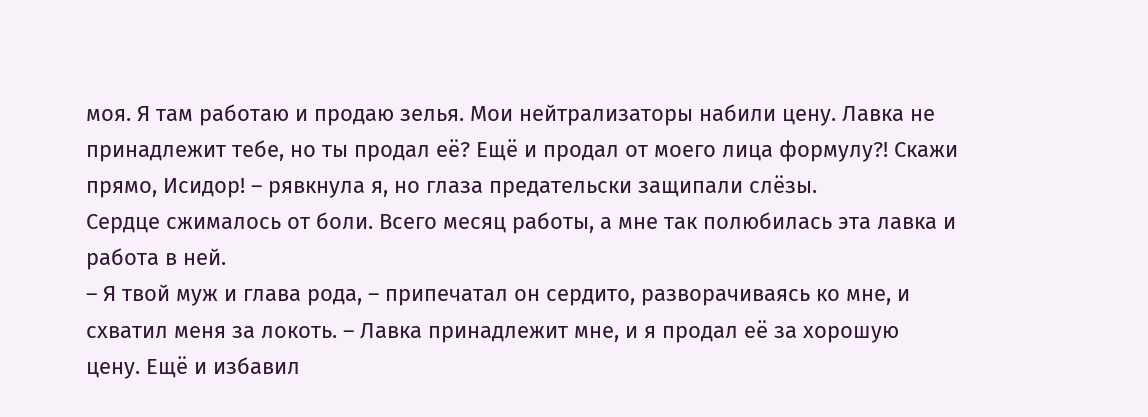моя. Я там работаю и продаю зелья. Мои нейтрализаторы набили цену. Лавка не принадлежит тебе, но ты продал её? Ещё и продал от моего лица формулу?! Скажи прямо, Исидор! – рявкнула я, но глаза предательски защипали слёзы.
Сердце сжималось от боли. Всего месяц работы, а мне так полюбилась эта лавка и работа в ней.
– Я твой муж и глава рода, – припечатал он сердито, разворачиваясь ко мне, и схватил меня за локоть. – Лавка принадлежит мне, и я продал её за хорошую цену. Ещё и избавил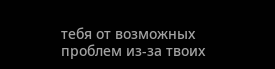тебя от возможных проблем из-за твоих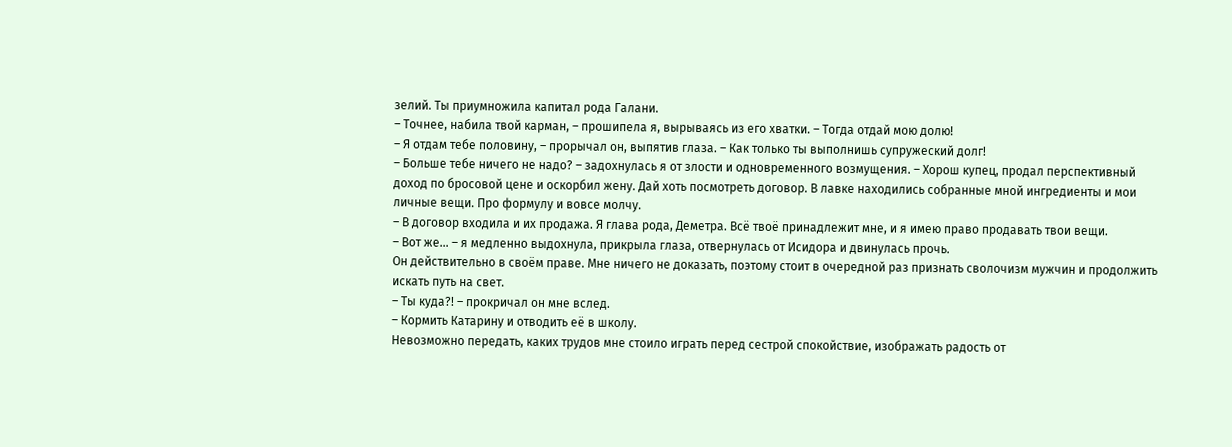зелий. Ты приумножила капитал рода Галани.
– Точнее, набила твой карман, – прошипела я, вырываясь из его хватки. – Тогда отдай мою долю!
– Я отдам тебе половину, – прорычал он, выпятив глаза. – Как только ты выполнишь супружеский долг!
– Больше тебе ничего не надо? – задохнулась я от злости и одновременного возмущения. – Хорош купец, продал перспективный доход по бросовой цене и оскорбил жену. Дай хоть посмотреть договор. В лавке находились собранные мной ингредиенты и мои личные вещи. Про формулу и вовсе молчу.
– В договор входила и их продажа. Я глава рода, Деметра. Всё твоё принадлежит мне, и я имею право продавать твои вещи.
– Вот же… – я медленно выдохнула, прикрыла глаза, отвернулась от Исидора и двинулась прочь.
Он действительно в своём праве. Мне ничего не доказать, поэтому стоит в очередной раз признать сволочизм мужчин и продолжить искать путь на свет.
– Ты куда?! – прокричал он мне вслед.
– Кормить Катарину и отводить её в школу.
Невозможно передать, каких трудов мне стоило играть перед сестрой спокойствие, изображать радость от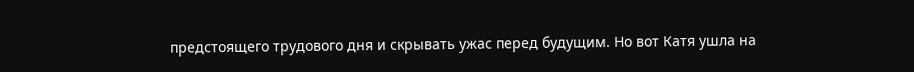предстоящего трудового дня и скрывать ужас перед будущим. Но вот Катя ушла на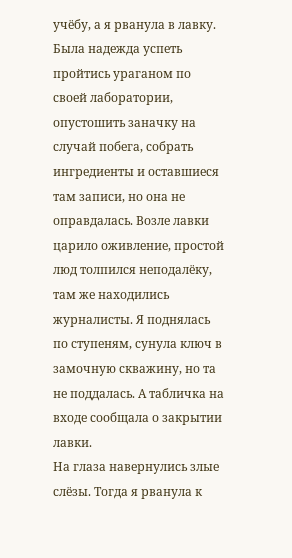учёбу, а я рванула в лавку. Была надежда успеть пройтись ураганом по своей лаборатории, опустошить заначку на случай побега, собрать ингредиенты и оставшиеся там записи, но она не оправдалась. Возле лавки царило оживление, простой люд толпился неподалёку, там же находились журналисты. Я поднялась по ступеням, сунула ключ в замочную скважину, но та не поддалась. А табличка на входе сообщала о закрытии лавки.
На глаза навернулись злые слёзы. Тогда я рванула к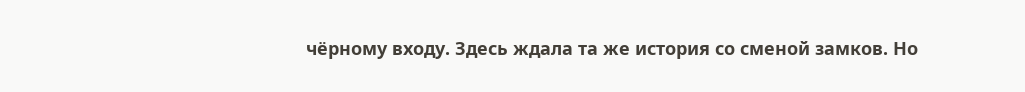чёрному входу. Здесь ждала та же история со сменой замков. Но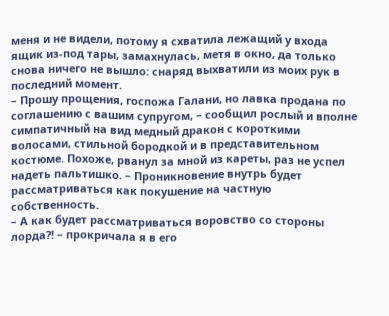меня и не видели, потому я схватила лежащий у входа ящик из-под тары, замахнулась, метя в окно, да только снова ничего не вышло: снаряд выхватили из моих рук в последний момент.
– Прошу прощения, госпожа Галани, но лавка продана по соглашению с вашим супругом, – сообщил рослый и вполне симпатичный на вид медный дракон с короткими волосами, стильной бородкой и в представительном костюме. Похоже, рванул за мной из кареты, раз не успел надеть пальтишко. – Проникновение внутрь будет рассматриваться как покушение на частную собственность.
– А как будет рассматриваться воровство со стороны лорда?! – прокричала я в его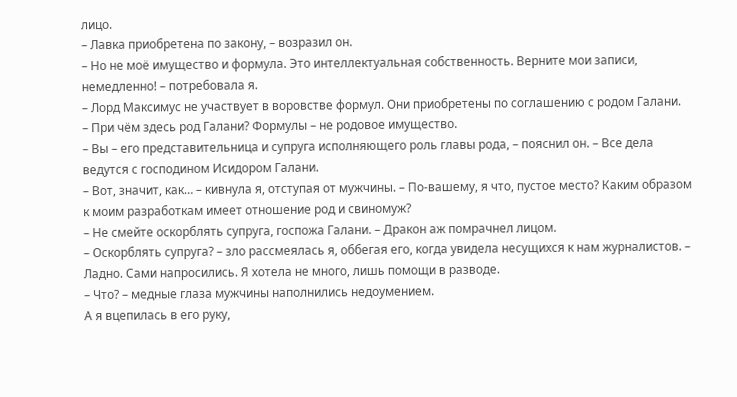лицо.
– Лавка приобретена по закону, – возразил он.
– Но не моё имущество и формула. Это интеллектуальная собственность. Верните мои записи, немедленно! – потребовала я.
– Лорд Максимус не участвует в воровстве формул. Они приобретены по соглашению с родом Галани.
– При чём здесь род Галани? Формулы – не родовое имущество.
– Вы – его представительница и супруга исполняющего роль главы рода, – пояснил он. – Все дела ведутся с господином Исидором Галани.
– Вот, значит, как… – кивнула я, отступая от мужчины. – По-вашему, я что, пустое место? Каким образом к моим разработкам имеет отношение род и свиномуж?
– Не смейте оскорблять супруга, госпожа Галани. – Дракон аж помрачнел лицом.
– Оскорблять супруга? – зло рассмеялась я, оббегая его, когда увидела несущихся к нам журналистов. – Ладно. Сами напросились. Я хотела не много, лишь помощи в разводе.
– Что? – медные глаза мужчины наполнились недоумением.
А я вцепилась в его руку,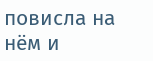повисла на нём и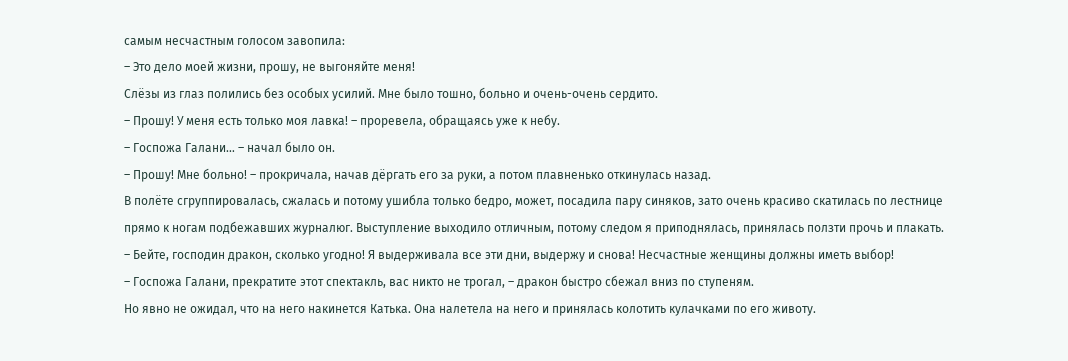самым несчастным голосом завопила:
– Это дело моей жизни, прошу, не выгоняйте меня!
Слёзы из глаз полились без особых усилий. Мне было тошно, больно и очень-очень сердито.
– Прошу! У меня есть только моя лавка! – проревела, обращаясь уже к небу.
– Госпожа Галани… – начал было он.
– Прошу! Мне больно! – прокричала, начав дёргать его за руки, а потом плавненько откинулась назад.
В полёте сгруппировалась, сжалась и потому ушибла только бедро, может, посадила пару синяков, зато очень красиво скатилась по лестнице прямо к ногам подбежавших журналюг. Выступление выходило отличным, потому следом я приподнялась, принялась ползти прочь и плакать.
– Бейте, господин дракон, сколько угодно! Я выдерживала все эти дни, выдержу и снова! Несчастные женщины должны иметь выбор!
– Госпожа Галани, прекратите этот спектакль, вас никто не трогал, – дракон быстро сбежал вниз по ступеням.
Но явно не ожидал, что на него накинется Катька. Она налетела на него и принялась колотить кулачками по его животу.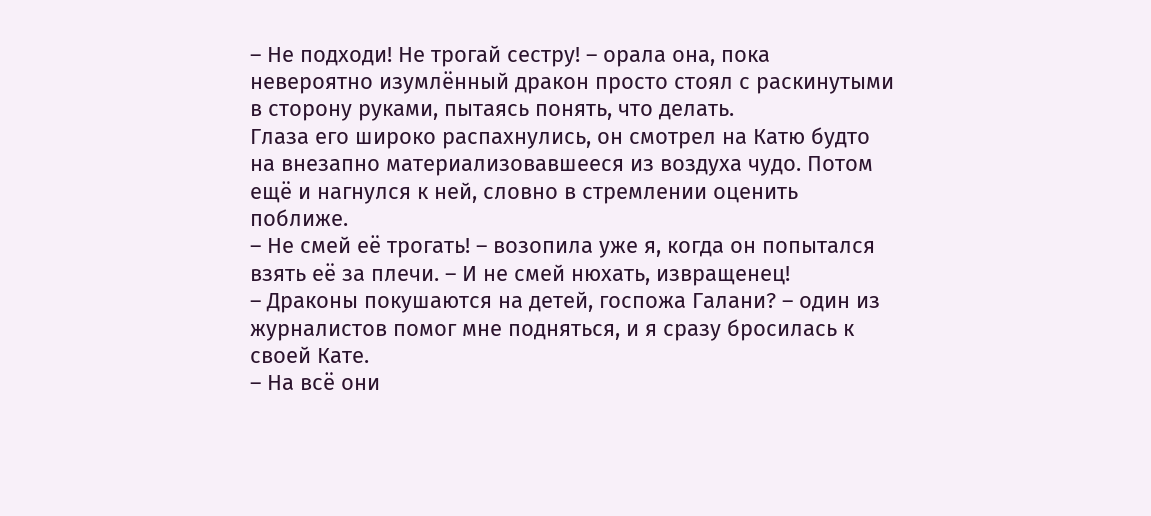– Не подходи! Не трогай сестру! – орала она, пока невероятно изумлённый дракон просто стоял с раскинутыми в сторону руками, пытаясь понять, что делать.
Глаза его широко распахнулись, он смотрел на Катю будто на внезапно материализовавшееся из воздуха чудо. Потом ещё и нагнулся к ней, словно в стремлении оценить поближе.
– Не смей её трогать! – возопила уже я, когда он попытался взять её за плечи. – И не смей нюхать, извращенец!
– Драконы покушаются на детей, госпожа Галани? – один из журналистов помог мне подняться, и я сразу бросилась к своей Кате.
– На всё они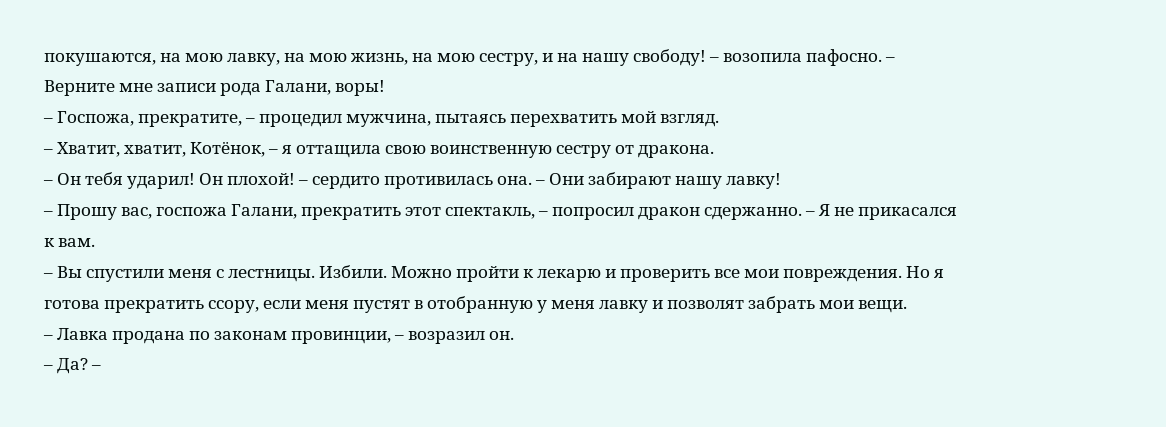покушаются, на мою лавку, на мою жизнь, на мою сестру, и на нашу свободу! – возопила пафосно. – Верните мне записи рода Галани, воры!
– Госпожа, прекратите, – процедил мужчина, пытаясь перехватить мой взгляд.
– Хватит, хватит, Котёнок, – я оттащила свою воинственную сестру от дракона.
– Он тебя ударил! Он плохой! – сердито противилась она. – Они забирают нашу лавку!
– Прошу вас, госпожа Галани, прекратить этот спектакль, – попросил дракон сдержанно. – Я не прикасался к вам.
– Вы спустили меня с лестницы. Избили. Можно пройти к лекарю и проверить все мои повреждения. Но я готова прекратить ссору, если меня пустят в отобранную у меня лавку и позволят забрать мои вещи.
– Лавка продана по законам провинции, – возразил он.
– Да? –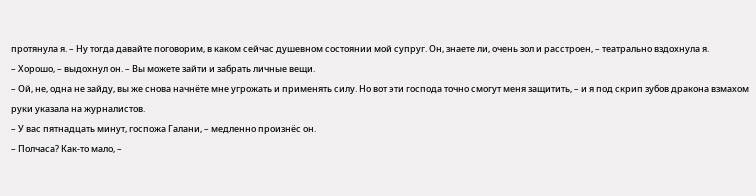протянула я. – Ну тогда давайте поговорим, в каком сейчас душевном состоянии мой супруг. Он, знаете ли, очень зол и расстроен, – театрально вздохнула я.
– Хорошо, – выдохнул он. – Вы можете зайти и забрать личные вещи.
– Ой, не, одна не зайду, вы же снова начнёте мне угрожать и применять силу. Но вот эти господа точно смогут меня защитить, – и я под скрип зубов дракона взмахом руки указала на журналистов.
– У вас пятнадцать минут, госпожа Галани, – медленно произнёс он.
– Полчаса? Как-то мало, –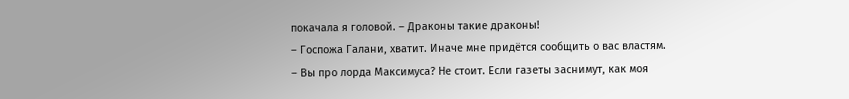покачала я головой. – Драконы такие драконы!
– Госпожа Галани, хватит. Иначе мне придётся сообщить о вас властям.
– Вы про лорда Максимуса? Не стоит. Если газеты заснимут, как моя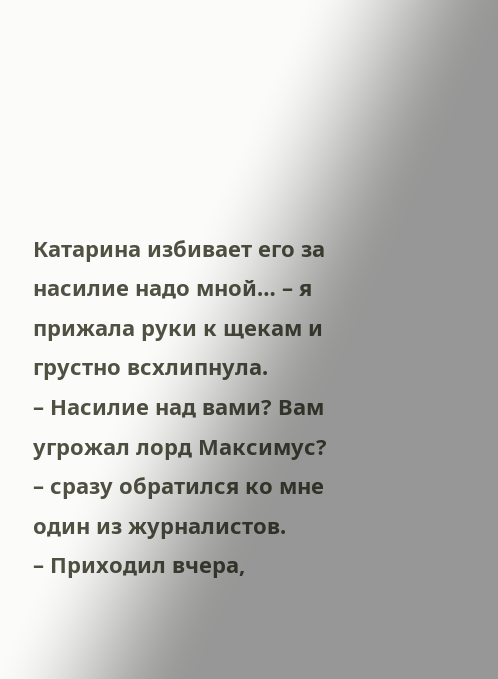Катарина избивает его за насилие надо мной… – я прижала руки к щекам и грустно всхлипнула.
– Насилие над вами? Вам угрожал лорд Максимус? – сразу обратился ко мне один из журналистов.
– Приходил вчера,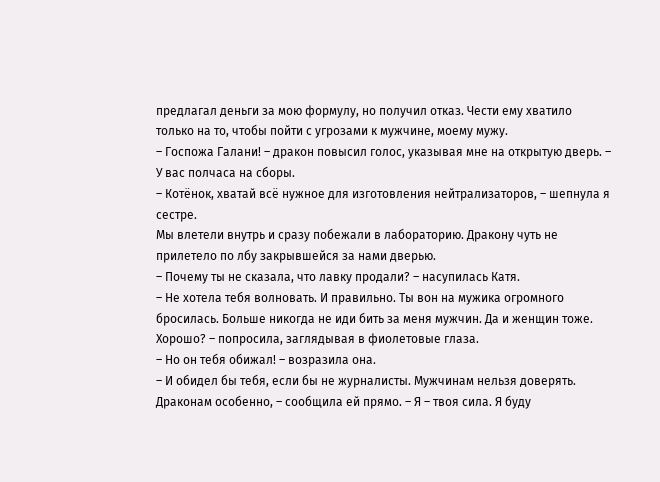предлагал деньги за мою формулу, но получил отказ. Чести ему хватило только на то, чтобы пойти с угрозами к мужчине, моему мужу.
– Госпожа Галани! – дракон повысил голос, указывая мне на открытую дверь. – У вас полчаса на сборы.
– Котёнок, хватай всё нужное для изготовления нейтрализаторов, – шепнула я сестре.
Мы влетели внутрь и сразу побежали в лабораторию. Дракону чуть не прилетело по лбу закрывшейся за нами дверью.
– Почему ты не сказала, что лавку продали? – насупилась Катя.
– Не хотела тебя волновать. И правильно. Ты вон на мужика огромного бросилась. Больше никогда не иди бить за меня мужчин. Да и женщин тоже. Хорошо? – попросила, заглядывая в фиолетовые глаза.
– Но он тебя обижал! – возразила она.
– И обидел бы тебя, если бы не журналисты. Мужчинам нельзя доверять. Драконам особенно, – сообщила ей прямо. – Я – твоя сила. Я буду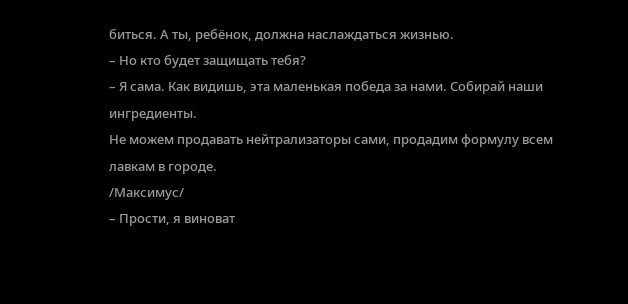биться. А ты, ребёнок, должна наслаждаться жизнью.
– Но кто будет защищать тебя?
– Я сама. Как видишь, эта маленькая победа за нами. Собирай наши ингредиенты.
Не можем продавать нейтрализаторы сами, продадим формулу всем лавкам в городе.
/Максимус/
– Прости, я виноват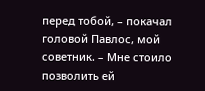перед тобой, – покачал головой Павлос, мой советник. – Мне стоило позволить ей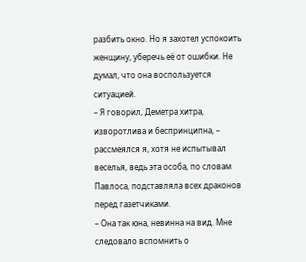разбить окно. Но я захотел успокоить женщину, уберечь её от ошибки. Не думал, что она воспользуется ситуацией.
– Я говорил, Деметра хитра, изворотлива и беспринципна, – рассмеялся я, хотя не испытывал веселья, ведь эта особа, по словам Павлоса, подставляла всех драконов перед газетчиками.
– Она так юна, невинна на вид. Мне следовало вспомнить о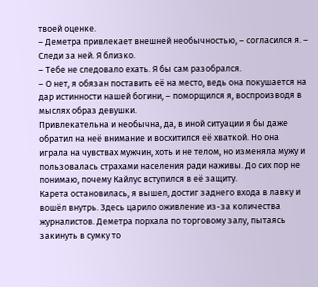твоей оценке.
– Деметра привлекает внешней необычностью, – согласился я. – Следи за ней. Я близко.
– Тебе не следовало ехать. Я бы сам разобрался.
– О нет, я обязан поставить её на место, ведь она покушается на дар истинности нашей богини, – поморщился я, воспроизводя в мыслях образ девушки.
Привлекательна и необычна, да, в иной ситуации я бы даже обратил на неё внимание и восхитился её хваткой. Но она играла на чувствах мужчин, хоть и не телом, но изменяла мужу и пользовалась страхами населения ради наживы. До сих пор не понимаю, почему Кайлус вступился в её защиту.
Карета остановилась, я вышел, достиг заднего входа в лавку и вошёл внутрь. Здесь царило оживление из-за количества журналистов. Деметра порхала по торговому залу, пытаясь закинуть в сумку то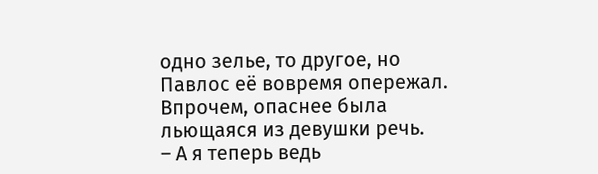одно зелье, то другое, но Павлос её вовремя опережал. Впрочем, опаснее была льющаяся из девушки речь.
– А я теперь ведь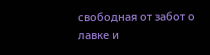свободная от забот о лавке и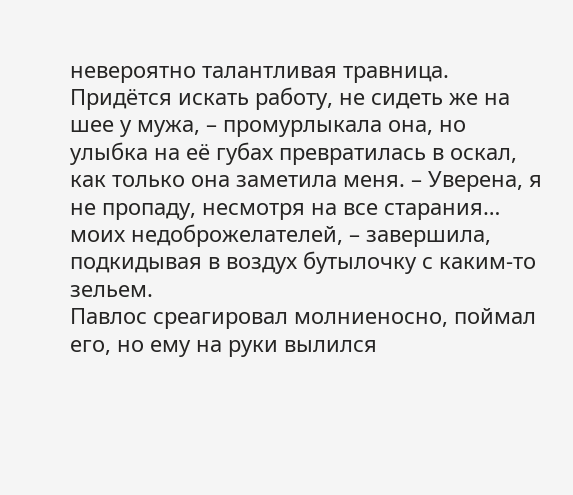невероятно талантливая травница. Придётся искать работу, не сидеть же на шее у мужа, – промурлыкала она, но улыбка на её губах превратилась в оскал, как только она заметила меня. – Уверена, я не пропаду, несмотря на все старания… моих недоброжелателей, – завершила, подкидывая в воздух бутылочку с каким-то зельем.
Павлос среагировал молниеносно, поймал его, но ему на руки вылился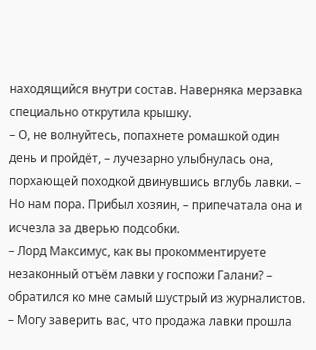находящийся внутри состав. Наверняка мерзавка специально открутила крышку.
– О, не волнуйтесь, попахнете ромашкой один день и пройдёт, – лучезарно улыбнулась она, порхающей походкой двинувшись вглубь лавки. – Но нам пора. Прибыл хозяин, – припечатала она и исчезла за дверью подсобки.
– Лорд Максимус, как вы прокомментируете незаконный отъём лавки у госпожи Галани? – обратился ко мне самый шустрый из журналистов.
– Могу заверить вас, что продажа лавки прошла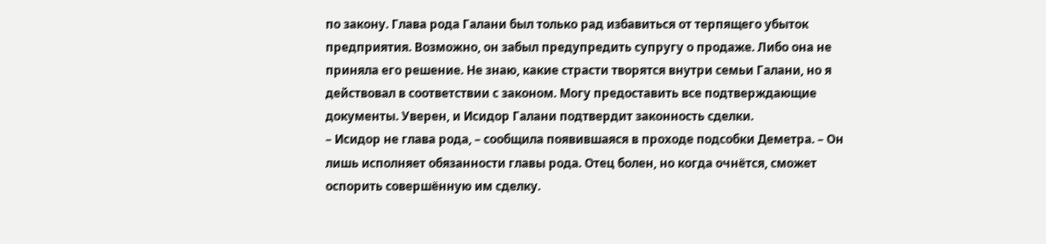по закону. Глава рода Галани был только рад избавиться от терпящего убыток предприятия. Возможно, он забыл предупредить супругу о продаже. Либо она не приняла его решение. Не знаю, какие страсти творятся внутри семьи Галани, но я действовал в соответствии с законом. Могу предоставить все подтверждающие документы. Уверен, и Исидор Галани подтвердит законность сделки.
– Исидор не глава рода, – сообщила появившаяся в проходе подсобки Деметра. – Он лишь исполняет обязанности главы рода. Отец болен, но когда очнётся, сможет оспорить совершённую им сделку.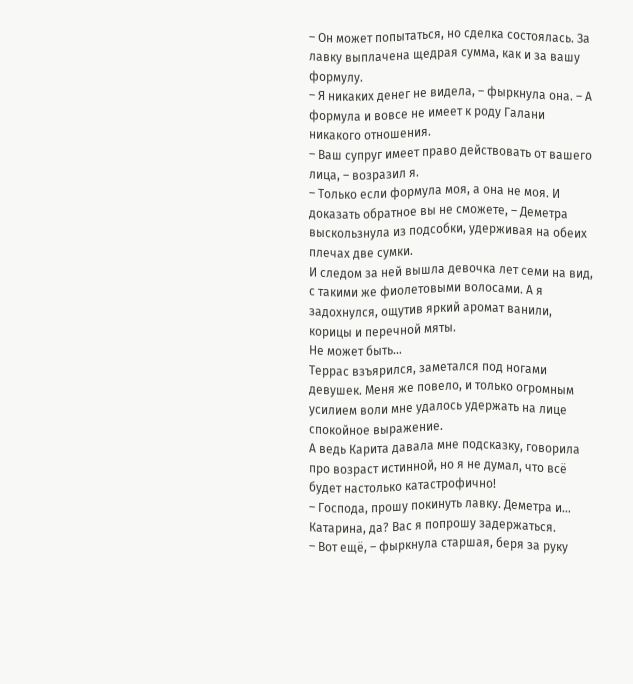– Он может попытаться, но сделка состоялась. За лавку выплачена щедрая сумма, как и за вашу формулу.
– Я никаких денег не видела, – фыркнула она. – А формула и вовсе не имеет к роду Галани никакого отношения.
– Ваш супруг имеет право действовать от вашего лица, – возразил я.
– Только если формула моя, а она не моя. И доказать обратное вы не сможете, – Деметра выскользнула из подсобки, удерживая на обеих плечах две сумки.
И следом за ней вышла девочка лет семи на вид, с такими же фиолетовыми волосами. А я задохнулся, ощутив яркий аромат ванили, корицы и перечной мяты.
Не может быть…
Террас взъярился, заметался под ногами девушек. Меня же повело, и только огромным усилием воли мне удалось удержать на лице спокойное выражение.
А ведь Карита давала мне подсказку, говорила про возраст истинной, но я не думал, что всё будет настолько катастрофично!
– Господа, прошу покинуть лавку. Деметра и… Катарина, да? Вас я попрошу задержаться.
– Вот ещё, – фыркнула старшая, беря за руку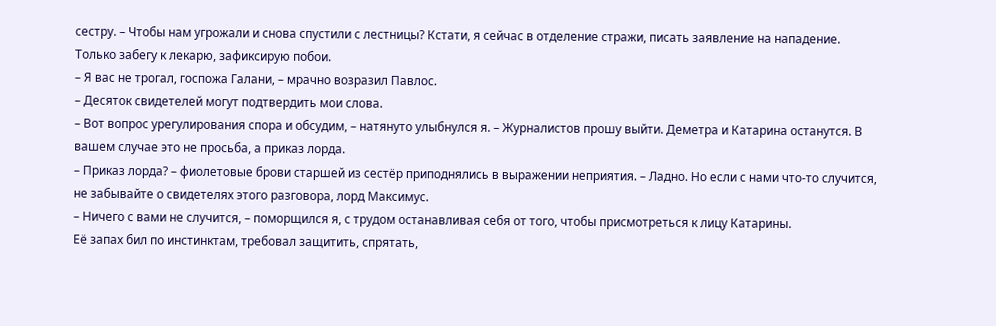сестру. – Чтобы нам угрожали и снова спустили с лестницы? Кстати, я сейчас в отделение стражи, писать заявление на нападение. Только забегу к лекарю, зафиксирую побои.
– Я вас не трогал, госпожа Галани, – мрачно возразил Павлос.
– Десяток свидетелей могут подтвердить мои слова.
– Вот вопрос урегулирования спора и обсудим, – натянуто улыбнулся я. – Журналистов прошу выйти. Деметра и Катарина останутся. В вашем случае это не просьба, а приказ лорда.
– Приказ лорда? – фиолетовые брови старшей из сестёр приподнялись в выражении неприятия. – Ладно. Но если с нами что-то случится, не забывайте о свидетелях этого разговора, лорд Максимус.
– Ничего с вами не случится, – поморщился я, с трудом останавливая себя от того, чтобы присмотреться к лицу Катарины.
Её запах бил по инстинктам, требовал защитить, спрятать,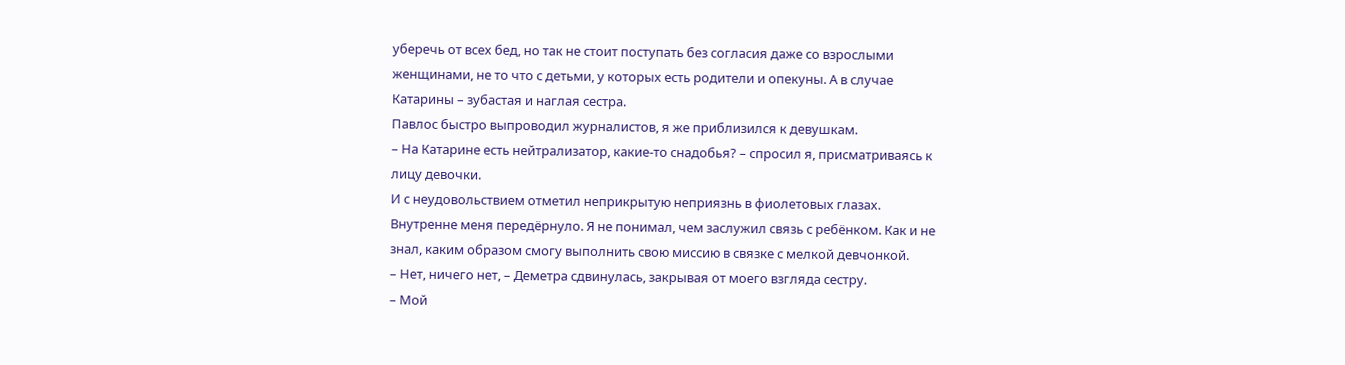уберечь от всех бед, но так не стоит поступать без согласия даже со взрослыми женщинами, не то что с детьми, у которых есть родители и опекуны. А в случае Катарины – зубастая и наглая сестра.
Павлос быстро выпроводил журналистов, я же приблизился к девушкам.
– На Катарине есть нейтрализатор, какие-то снадобья? – спросил я, присматриваясь к лицу девочки.
И с неудовольствием отметил неприкрытую неприязнь в фиолетовых глазах.
Внутренне меня передёрнуло. Я не понимал, чем заслужил связь с ребёнком. Как и не знал, каким образом смогу выполнить свою миссию в связке с мелкой девчонкой.
– Нет, ничего нет, – Деметра сдвинулась, закрывая от моего взгляда сестру.
– Мой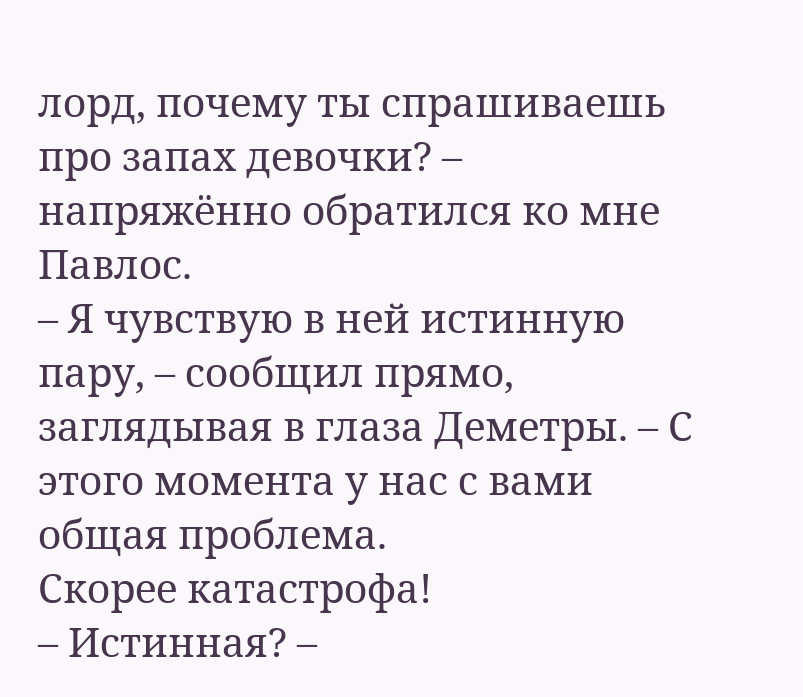лорд, почему ты спрашиваешь про запах девочки? – напряжённо обратился ко мне Павлос.
– Я чувствую в ней истинную пару, – сообщил прямо, заглядывая в глаза Деметры. – С этого момента у нас с вами общая проблема.
Скорее катастрофа!
– Истинная? –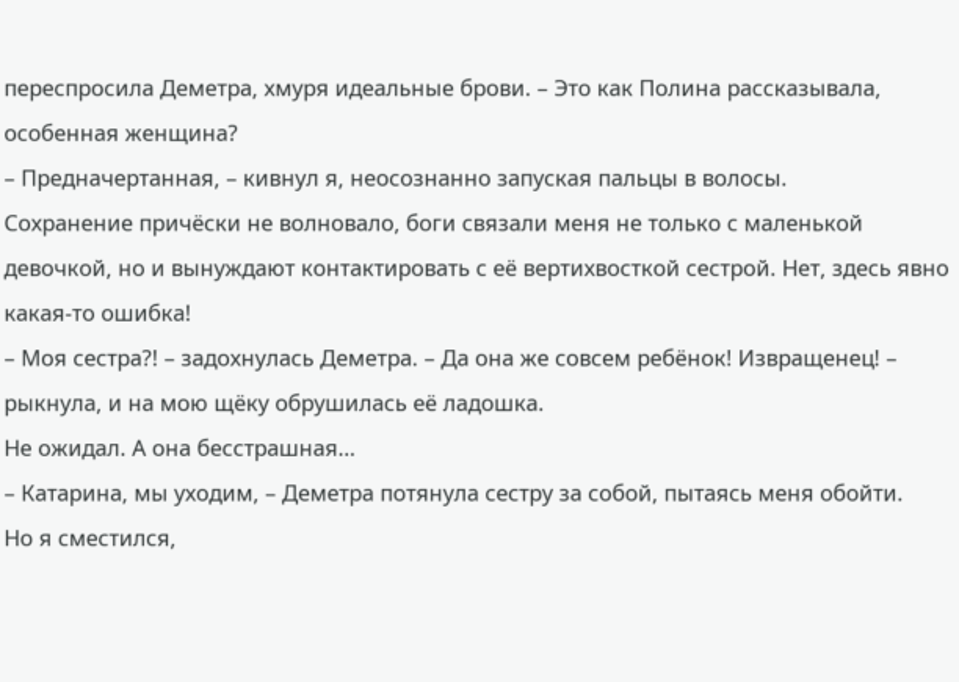переспросила Деметра, хмуря идеальные брови. – Это как Полина рассказывала, особенная женщина?
– Предначертанная, – кивнул я, неосознанно запуская пальцы в волосы.
Сохранение причёски не волновало, боги связали меня не только с маленькой девочкой, но и вынуждают контактировать с её вертихвосткой сестрой. Нет, здесь явно какая-то ошибка!
– Моя сестра?! – задохнулась Деметра. – Да она же совсем ребёнок! Извращенец! – рыкнула, и на мою щёку обрушилась её ладошка.
Не ожидал. А она бесстрашная…
– Катарина, мы уходим, – Деметра потянула сестру за собой, пытаясь меня обойти.
Но я сместился,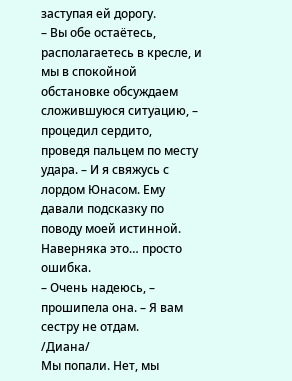заступая ей дорогу.
– Вы обе остаётесь, располагаетесь в кресле, и мы в спокойной обстановке обсуждаем сложившуюся ситуацию, – процедил сердито, проведя пальцем по месту удара. – И я свяжусь с лордом Юнасом. Ему давали подсказку по поводу моей истинной. Наверняка это… просто ошибка.
– Очень надеюсь, – прошипела она. – Я вам сестру не отдам.
/Диана/
Мы попали. Нет, мы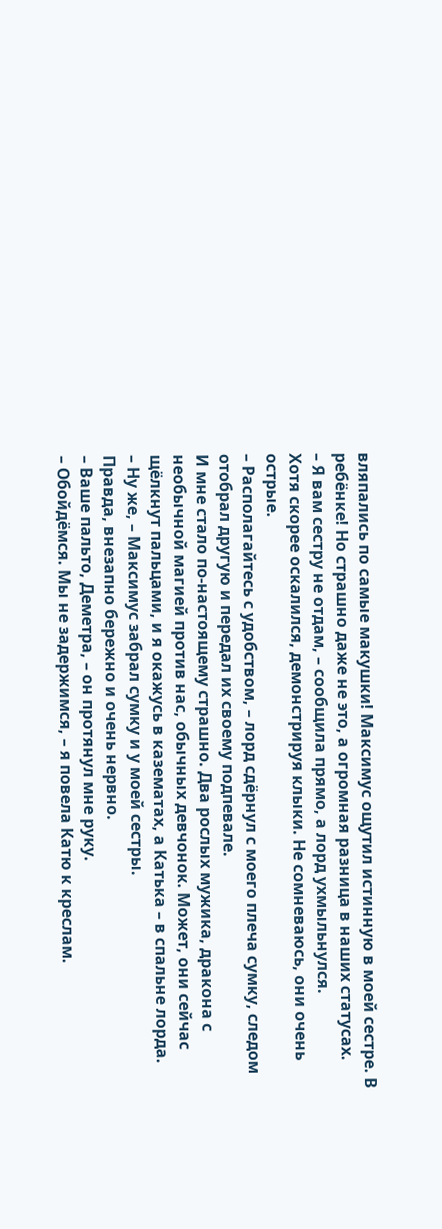вляпались по самые макушки! Максимус ощутил истинную в моей сестре. В ребёнке! Но страшно даже не это, а огромная разница в наших статусах.
– Я вам сестру не отдам, – сообщила прямо, а лорд ухмыльнулся.
Хотя скорее оскалился, демонстрируя клыки. Не сомневаюсь, они очень острые.
– Располагайтесь с удобством, – лорд сдёрнул с моего плеча сумку, следом отобрал другую и передал их своему подпевале.
И мне стало по-настоящему страшно. Два рослых мужика, дракона с необычной магией против нас, обычных девчонок. Может, они сейчас щёлкнут пальцами, и я окажусь в казематах, а Катька – в спальне лорда.
– Ну же, – Максимус забрал сумку и у моей сестры.
Правда, внезапно бережно и очень нервно.
– Ваше пальто, Деметра, – он протянул мне руку.
– Обойдёмся. Мы не задержимся, – я повела Катю к креслам.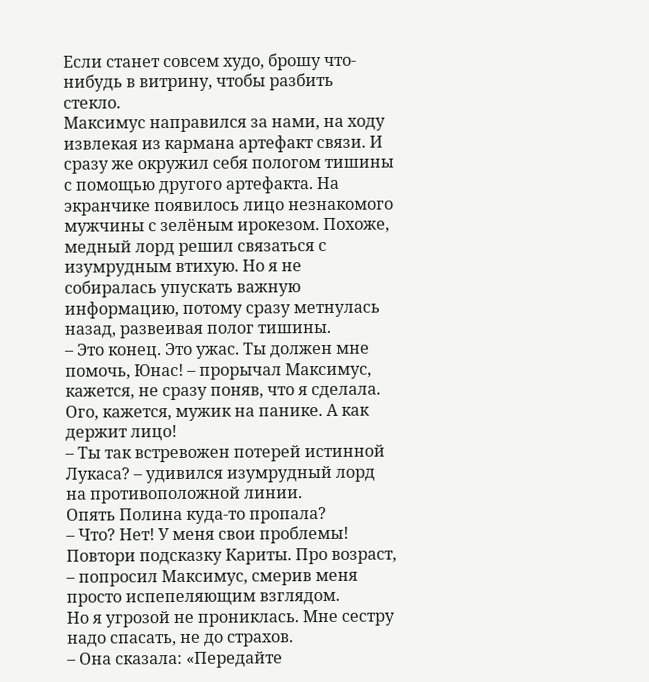Если станет совсем худо, брошу что-нибудь в витрину, чтобы разбить стекло.
Максимус направился за нами, на ходу извлекая из кармана артефакт связи. И сразу же окружил себя пологом тишины с помощью другого артефакта. На экранчике появилось лицо незнакомого мужчины с зелёным ирокезом. Похоже, медный лорд решил связаться с изумрудным втихую. Но я не собиралась упускать важную информацию, потому сразу метнулась назад, развеивая полог тишины.
– Это конец. Это ужас. Ты должен мне помочь, Юнас! – прорычал Максимус, кажется, не сразу поняв, что я сделала.
Ого, кажется, мужик на панике. А как держит лицо!
– Ты так встревожен потерей истинной Лукаса? – удивился изумрудный лорд на противоположной линии.
Опять Полина куда-то пропала?
– Что? Нет! У меня свои проблемы! Повтори подсказку Кариты. Про возраст, – попросил Максимус, смерив меня просто испепеляющим взглядом.
Но я угрозой не прониклась. Мне сестру надо спасать, не до страхов.
– Она сказала: «Передайте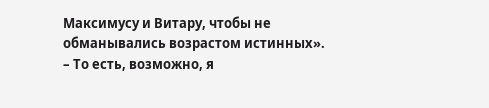Максимусу и Витару, чтобы не обманывались возрастом истинных».
– То есть, возможно, я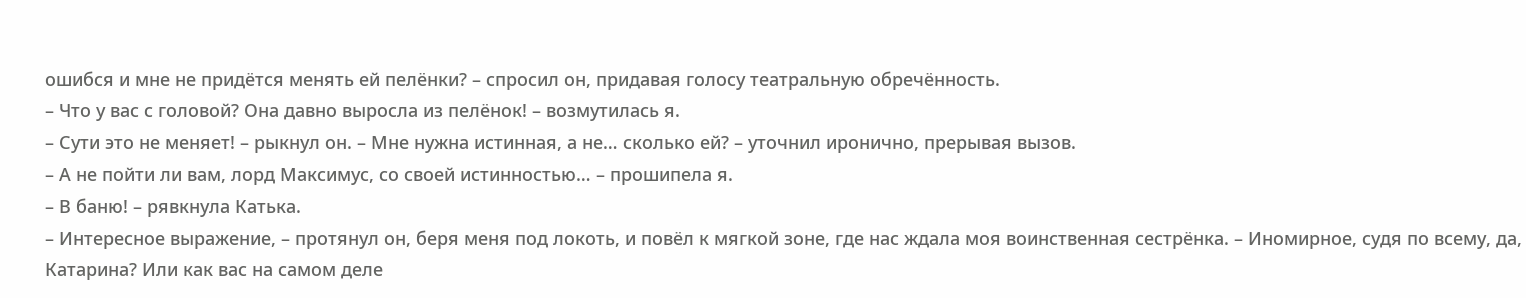ошибся и мне не придётся менять ей пелёнки? – спросил он, придавая голосу театральную обречённость.
– Что у вас с головой? Она давно выросла из пелёнок! – возмутилась я.
– Сути это не меняет! – рыкнул он. – Мне нужна истинная, а не… сколько ей? – уточнил иронично, прерывая вызов.
– А не пойти ли вам, лорд Максимус, со своей истинностью… – прошипела я.
– В баню! – рявкнула Катька.
– Интересное выражение, – протянул он, беря меня под локоть, и повёл к мягкой зоне, где нас ждала моя воинственная сестрёнка. – Иномирное, судя по всему, да, Катарина? Или как вас на самом деле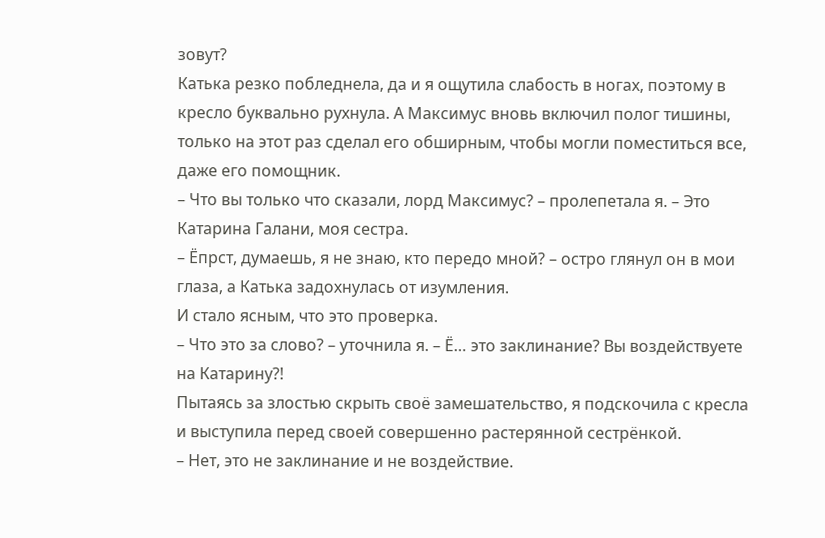зовут?
Катька резко побледнела, да и я ощутила слабость в ногах, поэтому в кресло буквально рухнула. А Максимус вновь включил полог тишины, только на этот раз сделал его обширным, чтобы могли поместиться все, даже его помощник.
– Что вы только что сказали, лорд Максимус? – пролепетала я. – Это Катарина Галани, моя сестра.
– Ёпрст, думаешь, я не знаю, кто передо мной? – остро глянул он в мои глаза, а Катька задохнулась от изумления.
И стало ясным, что это проверка.
– Что это за слово? – уточнила я. – Ё… это заклинание? Вы воздействуете на Катарину?!
Пытаясь за злостью скрыть своё замешательство, я подскочила с кресла и выступила перед своей совершенно растерянной сестрёнкой.
– Нет, это не заклинание и не воздействие.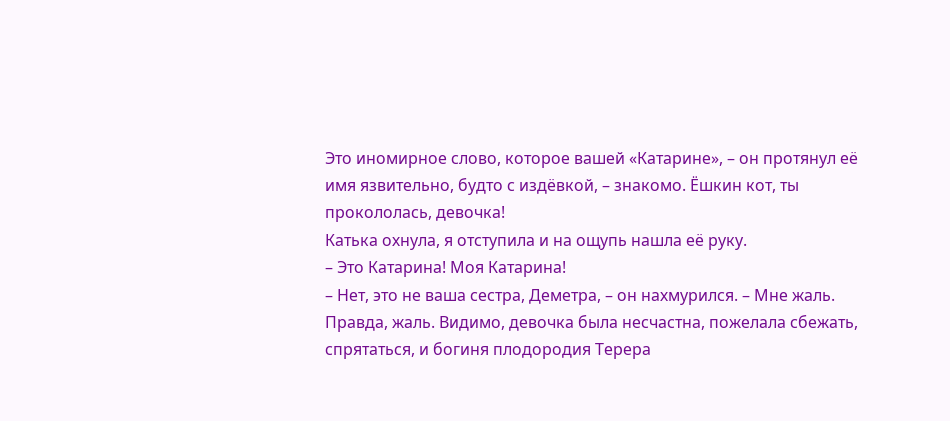Это иномирное слово, которое вашей «Катарине», – он протянул её имя язвительно, будто с издёвкой, – знакомо. Ёшкин кот, ты прокололась, девочка!
Катька охнула, я отступила и на ощупь нашла её руку.
– Это Катарина! Моя Катарина!
– Нет, это не ваша сестра, Деметра, – он нахмурился. – Мне жаль. Правда, жаль. Видимо, девочка была несчастна, пожелала сбежать, спрятаться, и богиня плодородия Терера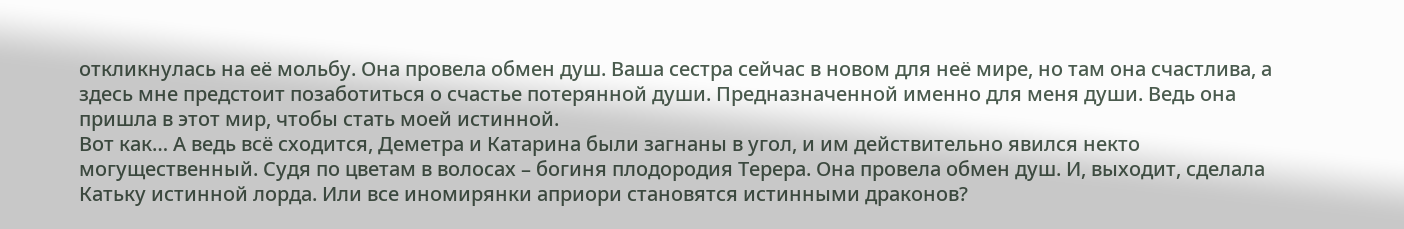откликнулась на её мольбу. Она провела обмен душ. Ваша сестра сейчас в новом для неё мире, но там она счастлива, а здесь мне предстоит позаботиться о счастье потерянной души. Предназначенной именно для меня души. Ведь она пришла в этот мир, чтобы стать моей истинной.
Вот как… А ведь всё сходится, Деметра и Катарина были загнаны в угол, и им действительно явился некто могущественный. Судя по цветам в волосах – богиня плодородия Терера. Она провела обмен душ. И, выходит, сделала Катьку истинной лорда. Или все иномирянки априори становятся истинными драконов?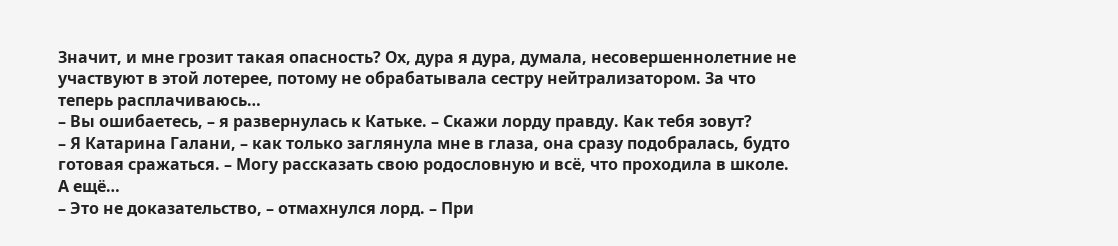Значит, и мне грозит такая опасность? Ох, дура я дура, думала, несовершеннолетние не участвуют в этой лотерее, потому не обрабатывала сестру нейтрализатором. За что теперь расплачиваюсь…
– Вы ошибаетесь, – я развернулась к Катьке. – Скажи лорду правду. Как тебя зовут?
– Я Катарина Галани, – как только заглянула мне в глаза, она сразу подобралась, будто готовая сражаться. – Могу рассказать свою родословную и всё, что проходила в школе. А ещё…
– Это не доказательство, – отмахнулся лорд. – При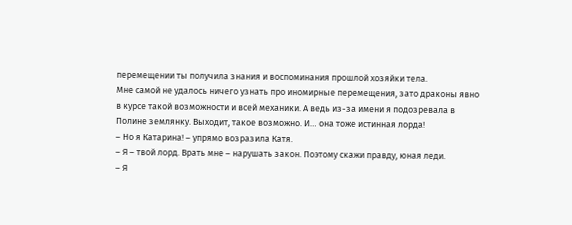перемещении ты получила знания и воспоминания прошлой хозяйки тела.
Мне самой не удалось ничего узнать про иномирные перемещения, зато драконы явно в курсе такой возможности и всей механики. А ведь из-за имени я подозревала в Полине землянку. Выходит, такое возможно. И… она тоже истинная лорда!
– Но я Катарина! – упрямо возразила Катя.
– Я – твой лорд. Врать мне – нарушать закон. Поэтому скажи правду, юная леди.
– Я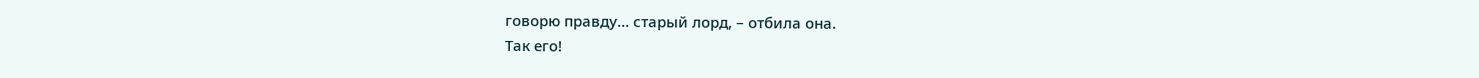говорю правду… старый лорд, – отбила она.
Так его!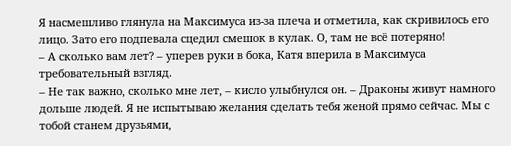Я насмешливо глянула на Максимуса из-за плеча и отметила, как скривилось его лицо. Зато его подпевала сцедил смешок в кулак. О, там не всё потеряно!
– А сколько вам лет? – уперев руки в бока, Катя вперила в Максимуса требовательный взгляд.
– Не так важно, сколько мне лет, – кисло улыбнулся он. – Драконы живут намного дольше людей. Я не испытываю желания сделать тебя женой прямо сейчас. Мы с тобой станем друзьями,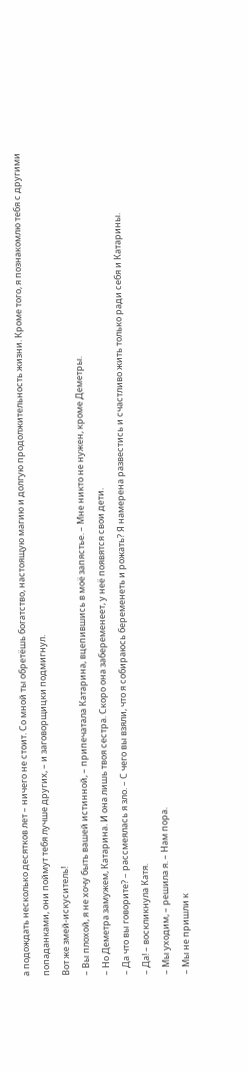а подождать несколько десятков лет – ничего не стоит. Со мной ты обретёшь богатство, настоящую магию и долгую продолжительность жизни. Кроме того, я познакомлю тебя с другими попаданками, они поймут тебя лучше других, – и заговорщицки подмигнул.
Вот же змей-искуситель!
– Вы плохой, я не хочу быть вашей истинной, – припечатала Катарина, вцепившись в моё запястье. – Мне никто не нужен, кроме Деметры.
– Но Деметра замужем, Катарина. И она лишь твоя сестра. Скоро она забеременеет, у неё появятся свои дети.
– Да что вы говорите? – рассмеялась я зло. – С чего вы взяли, что я собираюсь беременеть и рожать? Я намерена развестись и счастливо жить только ради себя и Катарины.
– Да! – воскликнула Катя.
– Мы уходим, – решила я. – Нам пора.
– Мы не пришли к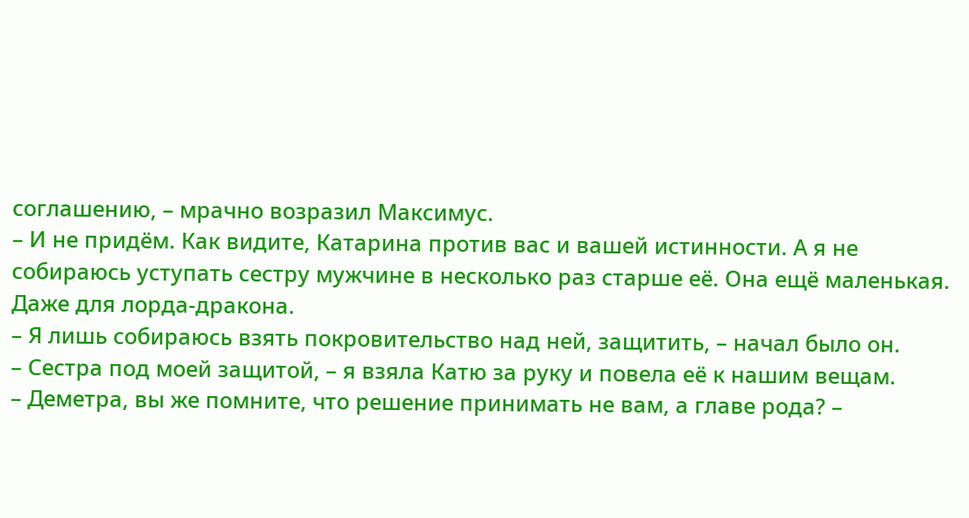соглашению, – мрачно возразил Максимус.
– И не придём. Как видите, Катарина против вас и вашей истинности. А я не собираюсь уступать сестру мужчине в несколько раз старше её. Она ещё маленькая. Даже для лорда-дракона.
– Я лишь собираюсь взять покровительство над ней, защитить, – начал было он.
– Сестра под моей защитой, – я взяла Катю за руку и повела её к нашим вещам.
– Деметра, вы же помните, что решение принимать не вам, а главе рода? –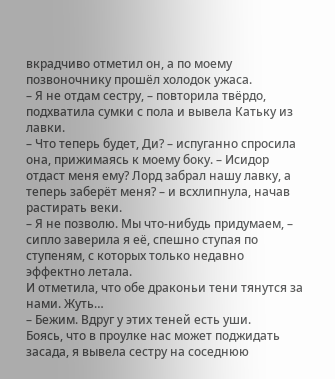вкрадчиво отметил он, а по моему позвоночнику прошёл холодок ужаса.
– Я не отдам сестру, – повторила твёрдо, подхватила сумки с пола и вывела Катьку из лавки.
– Что теперь будет, Ди? – испуганно спросила она, прижимаясь к моему боку. – Исидор отдаст меня ему? Лорд забрал нашу лавку, а теперь заберёт меня? – и всхлипнула, начав растирать веки.
– Я не позволю. Мы что-нибудь придумаем, – сипло заверила я её, спешно ступая по ступеням, с которых только недавно эффектно летала.
И отметила, что обе драконьи тени тянутся за нами. Жуть…
– Бежим. Вдруг у этих теней есть уши.
Боясь, что в проулке нас может поджидать засада, я вывела сестру на соседнюю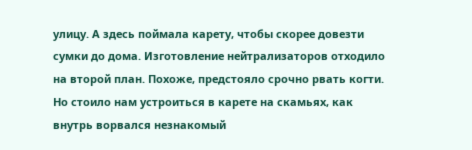улицу. А здесь поймала карету, чтобы скорее довезти сумки до дома. Изготовление нейтрализаторов отходило на второй план. Похоже, предстояло срочно рвать когти. Но стоило нам устроиться в карете на скамьях, как внутрь ворвался незнакомый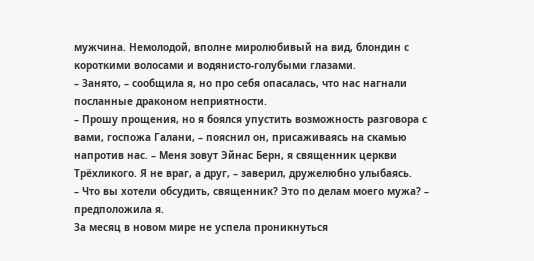мужчина. Немолодой, вполне миролюбивый на вид, блондин с короткими волосами и водянисто-голубыми глазами.
– Занято, – сообщила я, но про себя опасалась, что нас нагнали посланные драконом неприятности.
– Прошу прощения, но я боялся упустить возможность разговора с вами, госпожа Галани, – пояснил он, присаживаясь на скамью напротив нас. – Меня зовут Эйнас Берн, я священник церкви Трёхликого. Я не враг, а друг, – заверил, дружелюбно улыбаясь.
– Что вы хотели обсудить, священник? Это по делам моего мужа? – предположила я.
За месяц в новом мире не успела проникнуться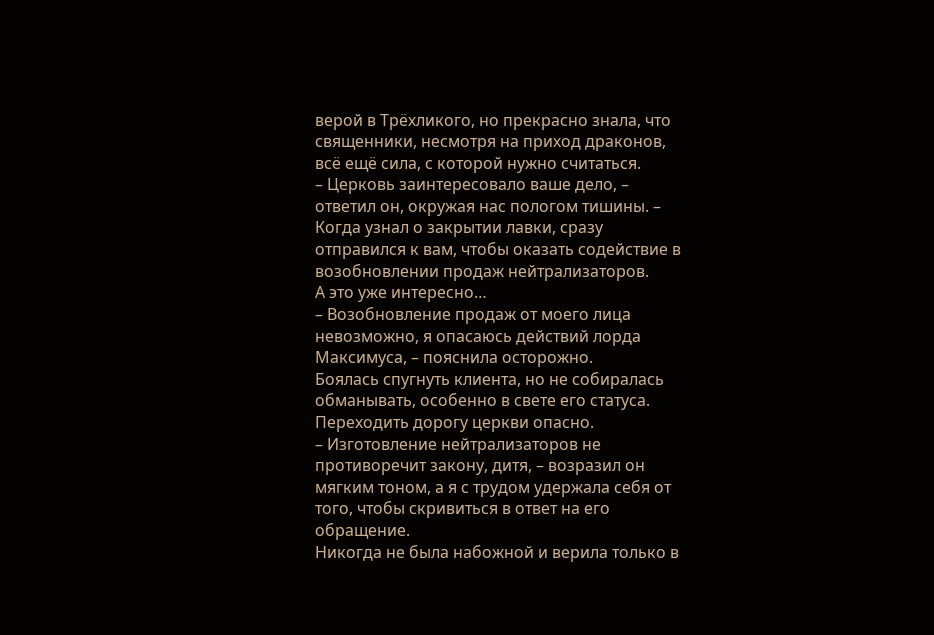верой в Трёхликого, но прекрасно знала, что священники, несмотря на приход драконов, всё ещё сила, с которой нужно считаться.
– Церковь заинтересовало ваше дело, – ответил он, окружая нас пологом тишины. – Когда узнал о закрытии лавки, сразу отправился к вам, чтобы оказать содействие в возобновлении продаж нейтрализаторов.
А это уже интересно…
– Возобновление продаж от моего лица невозможно, я опасаюсь действий лорда Максимуса, – пояснила осторожно.
Боялась спугнуть клиента, но не собиралась обманывать, особенно в свете его статуса. Переходить дорогу церкви опасно.
– Изготовление нейтрализаторов не противоречит закону, дитя, – возразил он мягким тоном, а я с трудом удержала себя от того, чтобы скривиться в ответ на его обращение.
Никогда не была набожной и верила только в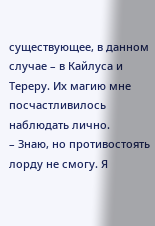существующее, в данном случае – в Кайлуса и Тереру. Их магию мне посчастливилось наблюдать лично.
– Знаю, но противостоять лорду не смогу. Я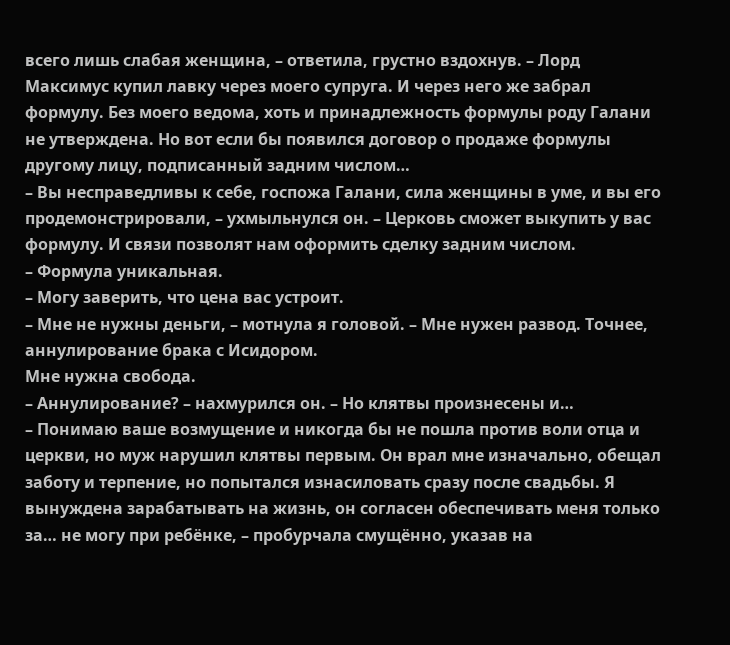всего лишь слабая женщина, – ответила, грустно вздохнув. – Лорд Максимус купил лавку через моего супруга. И через него же забрал формулу. Без моего ведома, хоть и принадлежность формулы роду Галани не утверждена. Но вот если бы появился договор о продаже формулы другому лицу, подписанный задним числом…
– Вы несправедливы к себе, госпожа Галани, сила женщины в уме, и вы его продемонстрировали, – ухмыльнулся он. – Церковь сможет выкупить у вас формулу. И связи позволят нам оформить сделку задним числом.
– Формула уникальная.
– Могу заверить, что цена вас устроит.
– Мне не нужны деньги, – мотнула я головой. – Мне нужен развод. Точнее, аннулирование брака с Исидором.
Мне нужна свобода.
– Аннулирование? – нахмурился он. – Но клятвы произнесены и…
– Понимаю ваше возмущение и никогда бы не пошла против воли отца и церкви, но муж нарушил клятвы первым. Он врал мне изначально, обещал заботу и терпение, но попытался изнасиловать сразу после свадьбы. Я вынуждена зарабатывать на жизнь, он согласен обеспечивать меня только за… не могу при ребёнке, – пробурчала смущённо, указав на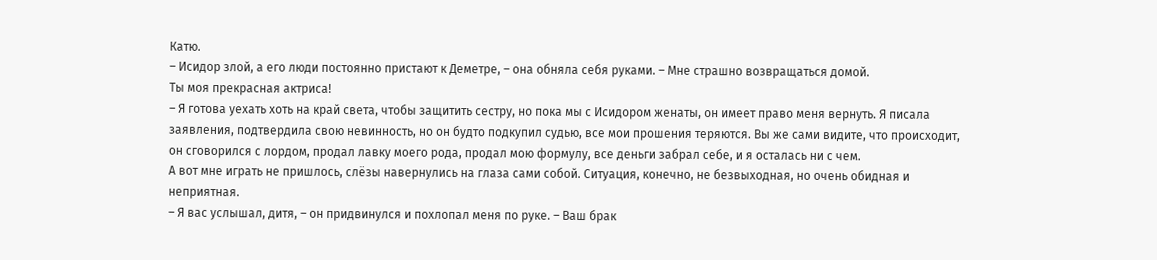Катю.
– Исидор злой, а его люди постоянно пристают к Деметре, – она обняла себя руками. – Мне страшно возвращаться домой.
Ты моя прекрасная актриса!
– Я готова уехать хоть на край света, чтобы защитить сестру, но пока мы с Исидором женаты, он имеет право меня вернуть. Я писала заявления, подтвердила свою невинность, но он будто подкупил судью, все мои прошения теряются. Вы же сами видите, что происходит, он сговорился с лордом, продал лавку моего рода, продал мою формулу, все деньги забрал себе, и я осталась ни с чем.
А вот мне играть не пришлось, слёзы навернулись на глаза сами собой. Ситуация, конечно, не безвыходная, но очень обидная и неприятная.
– Я вас услышал, дитя, – он придвинулся и похлопал меня по руке. – Ваш брак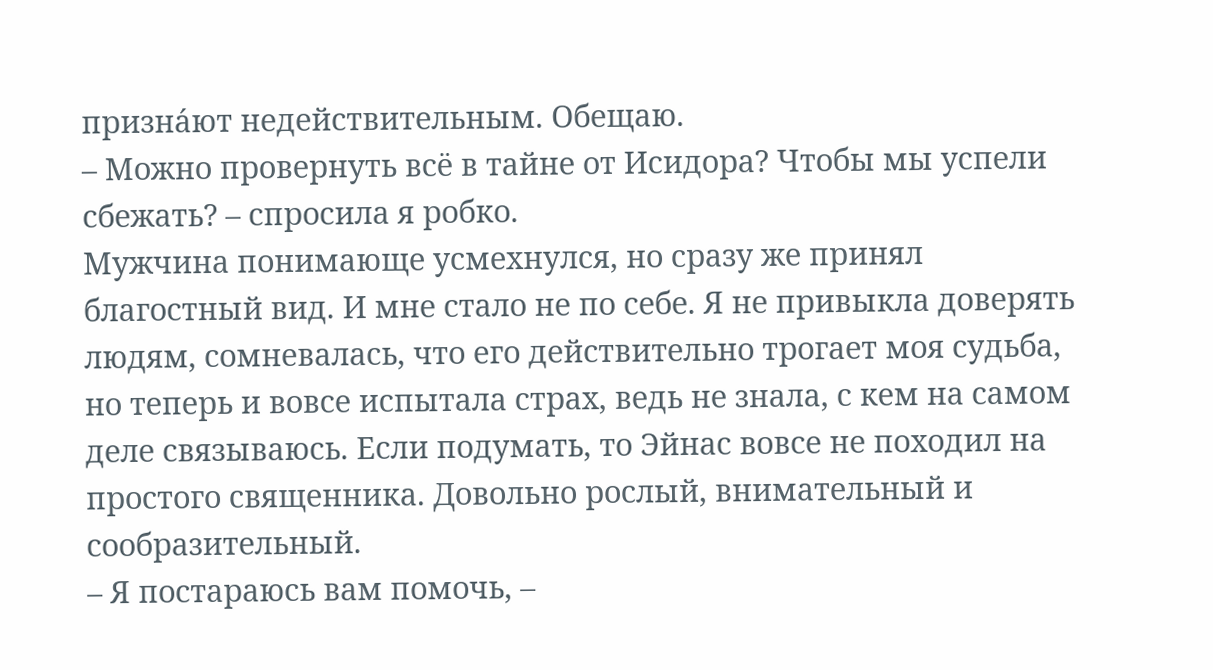призна́ют недействительным. Обещаю.
– Можно провернуть всё в тайне от Исидора? Чтобы мы успели сбежать? – спросила я робко.
Мужчина понимающе усмехнулся, но сразу же принял благостный вид. И мне стало не по себе. Я не привыкла доверять людям, сомневалась, что его действительно трогает моя судьба, но теперь и вовсе испытала страх, ведь не знала, с кем на самом деле связываюсь. Если подумать, то Эйнас вовсе не походил на простого священника. Довольно рослый, внимательный и сообразительный.
– Я постараюсь вам помочь, –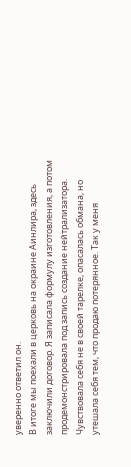уверенно ответил он.
В итоге мы поехали в церковь на окраине Аинлира, здесь заключили договор. Я записала формулу изготовления, а потом продемонстрировала под запись создание нейтрализатора. Чувствовала себя не в своей тарелке, опасалась обмана, но утешала себя тем, что продаю потерянное. Так у меня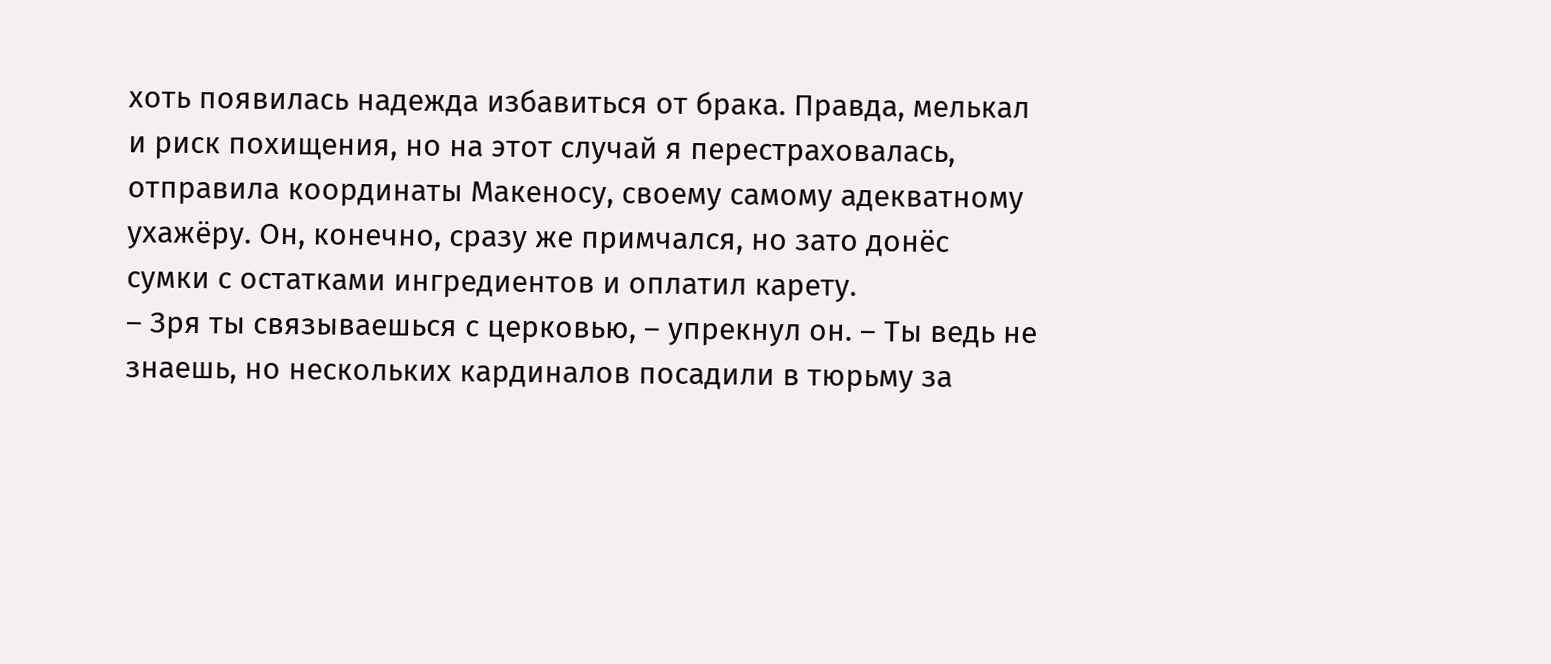хоть появилась надежда избавиться от брака. Правда, мелькал и риск похищения, но на этот случай я перестраховалась, отправила координаты Макеносу, своему самому адекватному ухажёру. Он, конечно, сразу же примчался, но зато донёс сумки с остатками ингредиентов и оплатил карету.
– Зря ты связываешься с церковью, – упрекнул он. – Ты ведь не знаешь, но нескольких кардиналов посадили в тюрьму за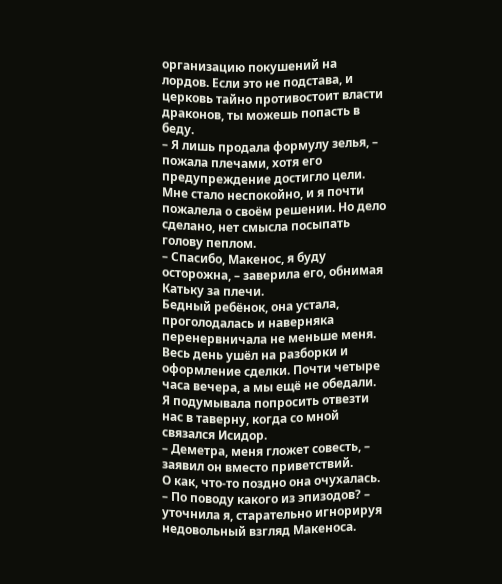организацию покушений на лордов. Если это не подстава, и церковь тайно противостоит власти драконов, ты можешь попасть в беду.
– Я лишь продала формулу зелья, – пожала плечами, хотя его предупреждение достигло цели.
Мне стало неспокойно, и я почти пожалела о своём решении. Но дело сделано, нет смысла посыпать голову пеплом.
– Спасибо, Макенос, я буду осторожна, – заверила его, обнимая Катьку за плечи.
Бедный ребёнок, она устала, проголодалась и наверняка перенервничала не меньше меня. Весь день ушёл на разборки и оформление сделки. Почти четыре часа вечера, а мы ещё не обедали.
Я подумывала попросить отвезти нас в таверну, когда со мной связался Исидор.
– Деметра, меня гложет совесть, – заявил он вместо приветствий.
О как, что-то поздно она очухалась.
– По поводу какого из эпизодов? – уточнила я, старательно игнорируя недовольный взгляд Макеноса.